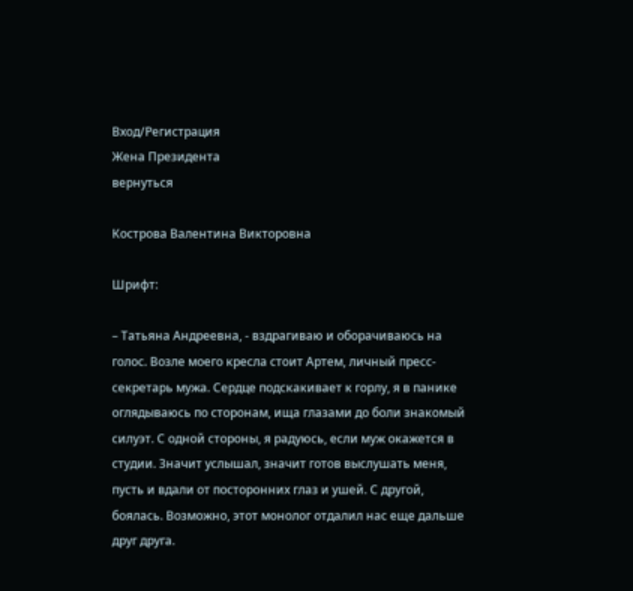Вход/Регистрация
Жена Президента
вернуться

Кострова Валентина Викторовна

Шрифт:

– Татьяна Андреевна, - вздрагиваю и оборачиваюсь на голос. Возле моего кресла стоит Артем, личный пресс-секретарь мужа. Сердце подскакивает к горлу, я в панике оглядываюсь по сторонам, ища глазами до боли знакомый силуэт. С одной стороны, я радуюсь, если муж окажется в студии. Значит услышал, значит готов выслушать меня, пусть и вдали от посторонних глаз и ушей. С другой, боялась. Возможно, этот монолог отдалил нас еще дальше друг друга.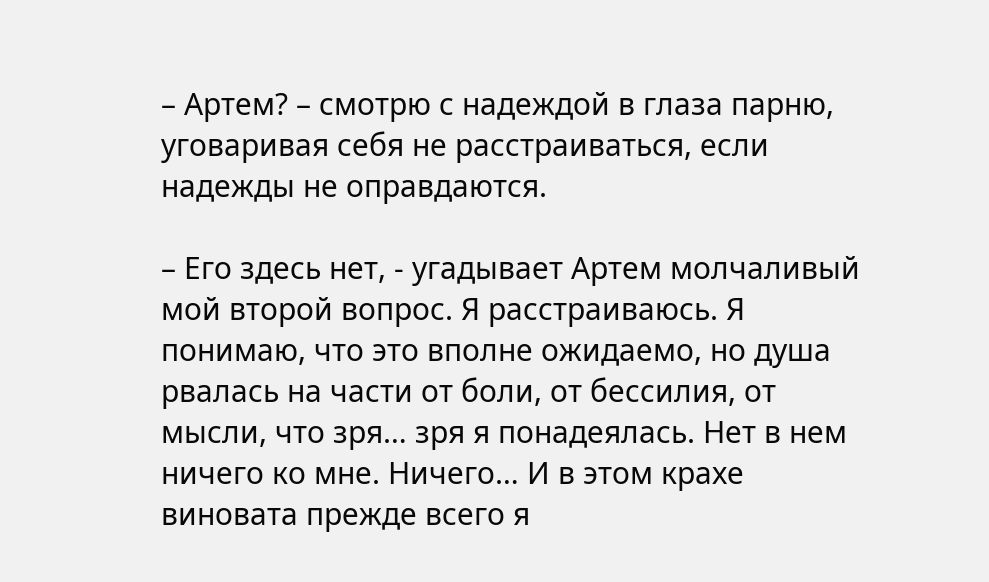– Артем? – смотрю с надеждой в глаза парню, уговаривая себя не расстраиваться, если надежды не оправдаются.

– Его здесь нет, - угадывает Артем молчаливый мой второй вопрос. Я расстраиваюсь. Я понимаю, что это вполне ожидаемо, но душа рвалась на части от боли, от бессилия, от мысли, что зря… зря я понадеялась. Нет в нем ничего ко мне. Ничего… И в этом крахе виновата прежде всего я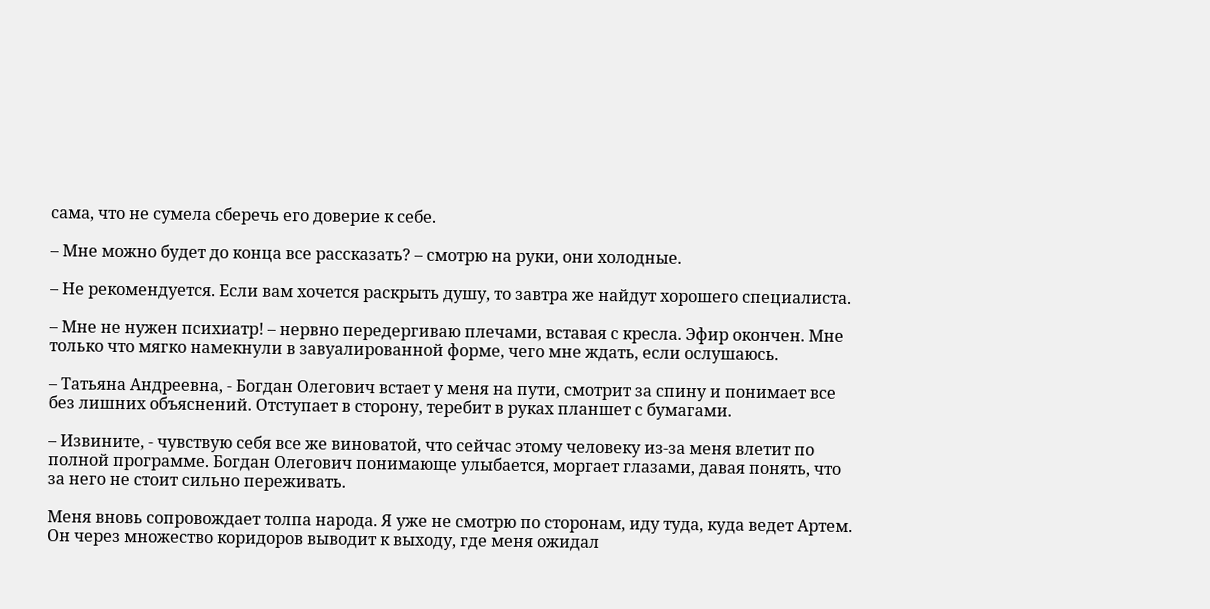сама, что не сумела сберечь его доверие к себе.

– Мне можно будет до конца все рассказать? – смотрю на руки, они холодные.

– Не рекомендуется. Если вам хочется раскрыть душу, то завтра же найдут хорошего специалиста.

– Мне не нужен психиатр! – нервно передергиваю плечами, вставая с кресла. Эфир окончен. Мне только что мягко намекнули в завуалированной форме, чего мне ждать, если ослушаюсь.

– Татьяна Андреевна, - Богдан Олегович встает у меня на пути, смотрит за спину и понимает все без лишних объяснений. Отступает в сторону, теребит в руках планшет с бумагами.

– Извините, - чувствую себя все же виноватой, что сейчас этому человеку из-за меня влетит по полной программе. Богдан Олегович понимающе улыбается, моргает глазами, давая понять, что за него не стоит сильно переживать.

Меня вновь сопровождает толпа народа. Я уже не смотрю по сторонам, иду туда, куда ведет Артем. Он через множество коридоров выводит к выходу, где меня ожидал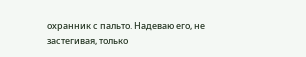охранник с пальто. Надеваю его, не застегивая, только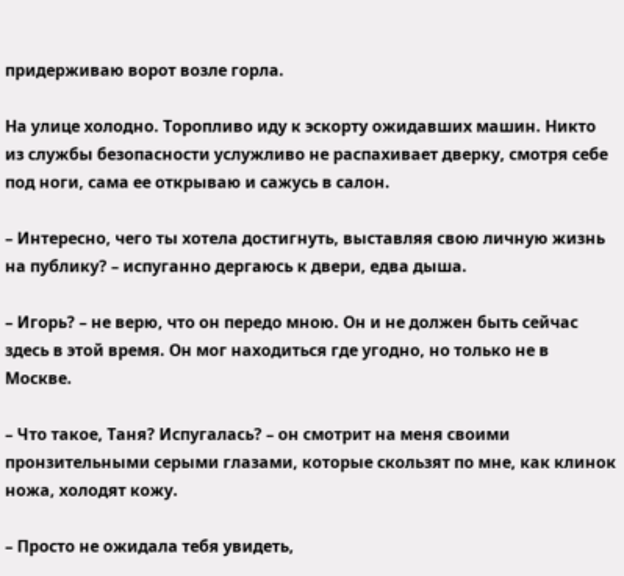придерживаю ворот возле горла.

На улице холодно. Торопливо иду к эскорту ожидавших машин. Никто из службы безопасности услужливо не распахивает дверку, смотря себе под ноги, сама ее открываю и сажусь в салон.

– Интересно, чего ты хотела достигнуть, выставляя свою личную жизнь на публику? – испуганно дергаюсь к двери, едва дыша.

– Игорь? – не верю, что он передо мною. Он и не должен быть сейчас здесь в этой время. Он мог находиться где угодно, но только не в Москве.

– Что такое, Таня? Испугалась? – он смотрит на меня своими пронзительными серыми глазами, которые скользят по мне, как клинок ножа, холодят кожу.

– Просто не ожидала тебя увидеть,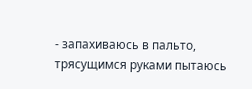- запахиваюсь в пальто, трясущимся руками пытаюсь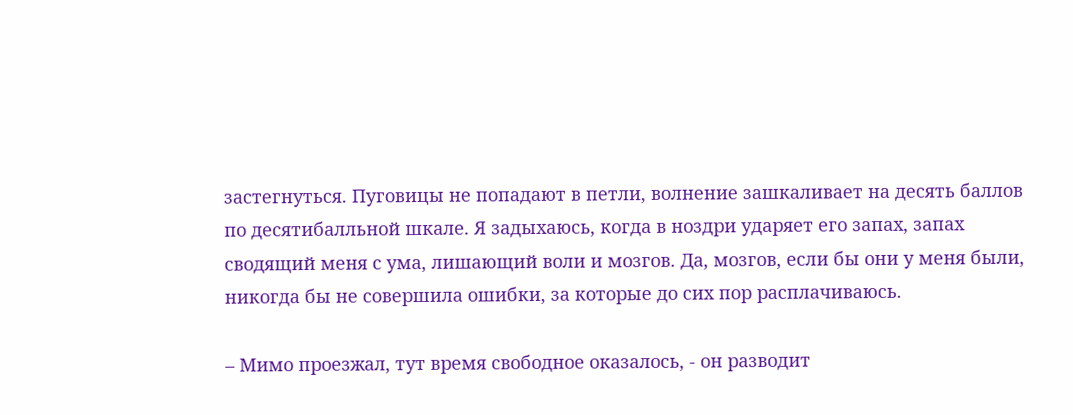застегнуться. Пуговицы не попадают в петли, волнение зашкаливает на десять баллов по десятибалльной шкале. Я задыхаюсь, когда в ноздри ударяет его запах, запах сводящий меня с ума, лишающий воли и мозгов. Да, мозгов, если бы они у меня были, никогда бы не совершила ошибки, за которые до сих пор расплачиваюсь.

– Мимо проезжал, тут время свободное оказалось, - он разводит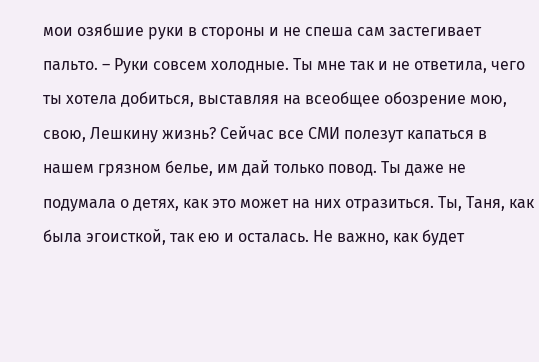мои озябшие руки в стороны и не спеша сам застегивает пальто. – Руки совсем холодные. Ты мне так и не ответила, чего ты хотела добиться, выставляя на всеобщее обозрение мою, свою, Лешкину жизнь? Сейчас все СМИ полезут капаться в нашем грязном белье, им дай только повод. Ты даже не подумала о детях, как это может на них отразиться. Ты, Таня, как была эгоисткой, так ею и осталась. Не важно, как будет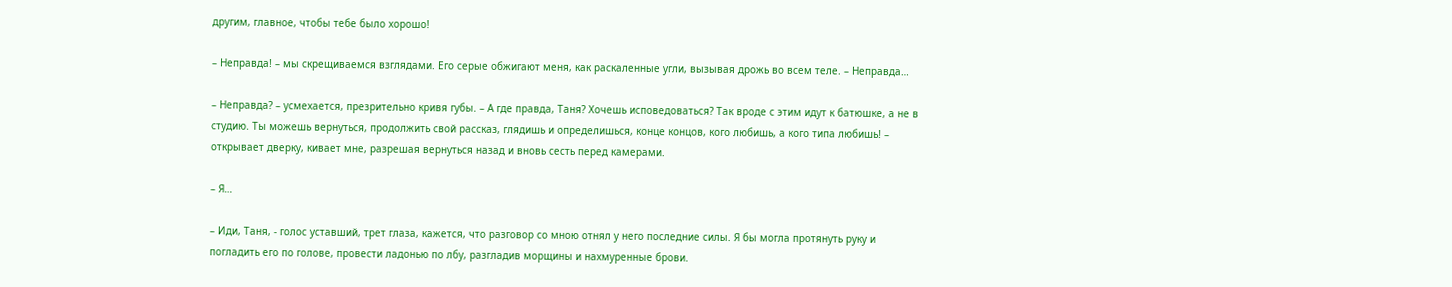другим, главное, чтобы тебе было хорошо!

– Неправда! – мы скрещиваемся взглядами. Его серые обжигают меня, как раскаленные угли, вызывая дрожь во всем теле. – Неправда…

– Неправда? – усмехается, презрительно кривя губы. – А где правда, Таня? Хочешь исповедоваться? Так вроде с этим идут к батюшке, а не в студию. Ты можешь вернуться, продолжить свой рассказ, глядишь и определишься, конце концов, кого любишь, а кого типа любишь! – открывает дверку, кивает мне, разрешая вернуться назад и вновь сесть перед камерами.

– Я…

– Иди, Таня, - голос уставший, трет глаза, кажется, что разговор со мною отнял у него последние силы. Я бы могла протянуть руку и погладить его по голове, провести ладонью по лбу, разгладив морщины и нахмуренные брови.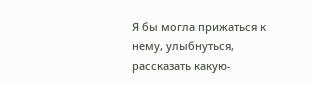Я бы могла прижаться к нему, улыбнуться, рассказать какую-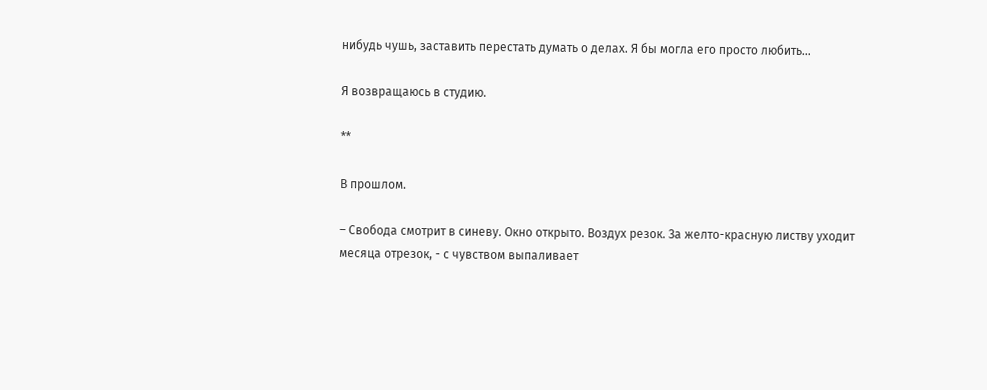нибудь чушь, заставить перестать думать о делах. Я бы могла его просто любить…

Я возвращаюсь в студию.

**

В прошлом.

– Свобода смотрит в синеву. Окно открыто. Воздух резок. За желто-красную листву уходит месяца отрезок, - с чувством выпаливает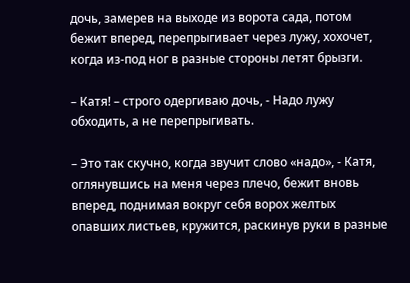дочь, замерев на выходе из ворота сада, потом бежит вперед, перепрыгивает через лужу, хохочет, когда из-под ног в разные стороны летят брызги.

– Катя! – строго одергиваю дочь, - Надо лужу обходить, а не перепрыгивать.

– Это так скучно, когда звучит слово «надо», - Катя, оглянувшись на меня через плечо, бежит вновь вперед, поднимая вокруг себя ворох желтых опавших листьев, кружится, раскинув руки в разные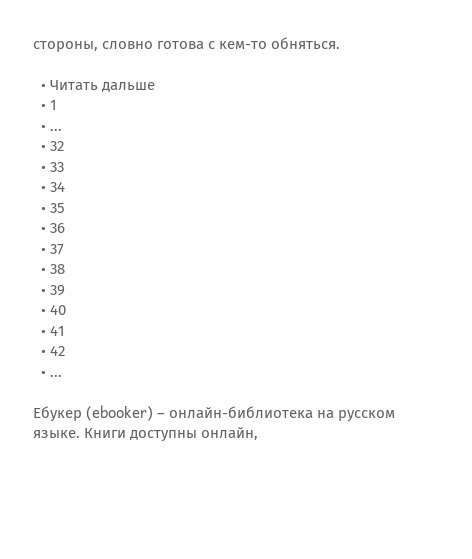стороны, словно готова с кем-то обняться.

  • Читать дальше
  • 1
  • ...
  • 32
  • 33
  • 34
  • 35
  • 36
  • 37
  • 38
  • 39
  • 40
  • 41
  • 42
  • ...

Ебукер (ebooker) – онлайн-библиотека на русском языке. Книги доступны онлайн,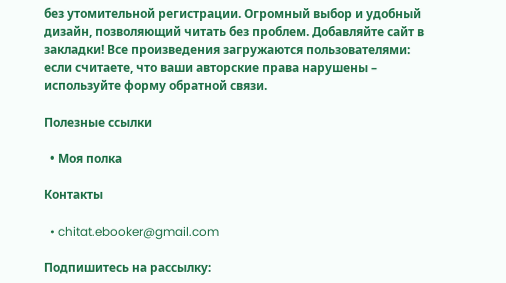без утомительной регистрации. Огромный выбор и удобный дизайн, позволяющий читать без проблем. Добавляйте сайт в закладки! Все произведения загружаются пользователями: если считаете, что ваши авторские права нарушены – используйте форму обратной связи.

Полезные ссылки

  • Моя полка

Контакты

  • chitat.ebooker@gmail.com

Подпишитесь на рассылку: